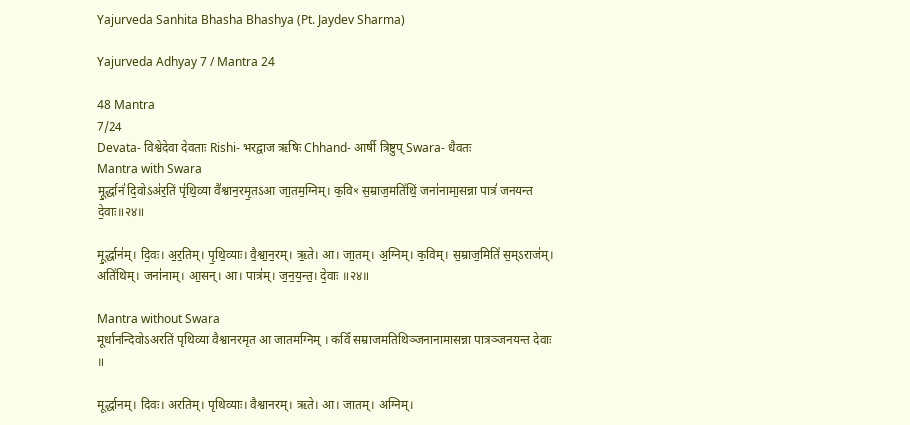Yajurveda Sanhita Bhasha Bhashya (Pt. Jaydev Sharma)

Yajurveda Adhyay 7 / Mantra 24

48 Mantra
7/24
Devata- विश्वेदेवा देवताः Rishi- भरद्वाज ऋषिः Chhand- आर्षी त्रिष्टुप् Swara- धैवतः
Mantra with Swara
मू॒र्द्धानं॑ दि॒वोऽअ॑र॒तिं पृ॑थि॒व्या वै॑श्वान॒रमृ॒तऽआ जा॒तम॒ग्निम्। क॒विꣳ स॒म्राज॒मति॑थिं॒ जना॑नामा॒सन्ना पात्रं॑ जनयन्त दे॒वाः॥२४॥

मू॒र्द्धान॑म्। दि॒वः। अ॒र॒तिम्। पृ॒थि॒व्याः। वै॒श्वा॒न॒रम्। ऋ॒ते। आ। जा॒तम्। अ॒ग्निम्। क॒विम्। स॒म्राज॒मिति॑ स॒म्ऽराज॑म्। अति॑थिम्। जना॑नाम्। आ॒सन्। आ। पात्र॑म्। ज॒न॒य॒न्त॒। दे॒वाः ॥२४॥

Mantra without Swara
मूर्धानन्दिवोऽअरतिं पृथिव्या वैश्वानरमृत आ जातमग्निम् । कविँ सम्राजमतिथिञ्जनानामासन्ना पात्रञ्जनयन्त देवाः ॥

मूर्द्धानम्। दिवः। अरतिम्। पृथिव्याः। वैश्वानरम्। ऋते। आ। जातम्। अग्निम्।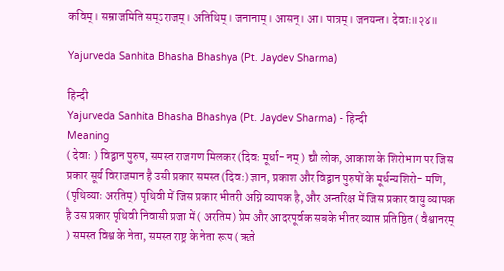कविम्। सम्राजमिति सम्ऽराजम्। अतिथिम्। जनानाम्। आसन्। आ। पात्रम्। जनयन्त। देवाः॥२४॥

Yajurveda Sanhita Bhasha Bhashya (Pt. Jaydev Sharma)

हिन्दी
Yajurveda Sanhita Bhasha Bhashya (Pt. Jaydev Sharma) - हिन्दी
Meaning
( देवाः ) विद्वान पुरुष, समस्त राजगण मिलकर (दिवः मूर्धा- नम् ) द्यौ लोक, आकाश के शिरोभाग पर जिस प्रकार सूर्य विराजमान है उसी प्रकार समस्त (दिवः) ज्ञान, प्रकाश और विद्वान पुरुषों के मूर्धन्यशिरो- मणि, (पृथिव्याः अरतिम्) पृथिवी में जिस प्रकार भीतरी अग्नि व्यापक है, और अन्तरिक्ष में जिस प्रकार वायु व्यापक है उस प्रकार पृथिवी निवासी प्रजा में ( अरतिम) प्रेम और आदरपूर्वक सबके भीतर व्याप्त प्रतिष्ठित ( वैश्वानरम् ) समस्त विश्व के नेता, समस्त राष्ट्र के नेता रूप ( ऋते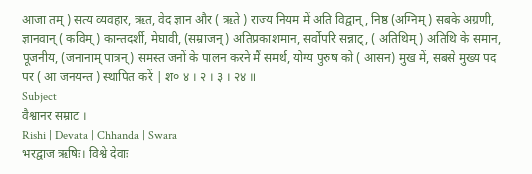आजा तम् ) सत्य व्यवहार, ऋत, वेद ज्ञान और ( ऋते ) राज्य नियम में अति विद्वान्, निष्ठ (अग्निम् ) सबके अग्रणी, ज्ञानवान् ( कविम् ) कान्तदर्शी, मेघावी, (सम्राजन् ) अतिप्रकाशमान, सर्वोपरि सन्नाट्, ( अतिथिम् ) अतिथि के समान, पूजनीय, (जनानाम् पात्रन्) समस्त जनों के पालन करने मैं समर्थ, योग्य पुरुष को ( आसन) मुख में, सबसे मुख्य पद पर ( आ जनयन्त ) स्थापित करें | श० ४ । २ । ३ । २४ ॥
Subject
वैश्वानर सम्राट ।
Rishi | Devata | Chhanda | Swara
भरद्वाज ऋषिः। विश्वे देवाः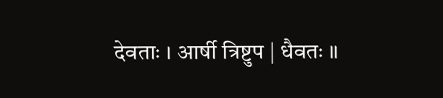देवताः । आर्षी त्रिष्टुप | धैवतः ॥